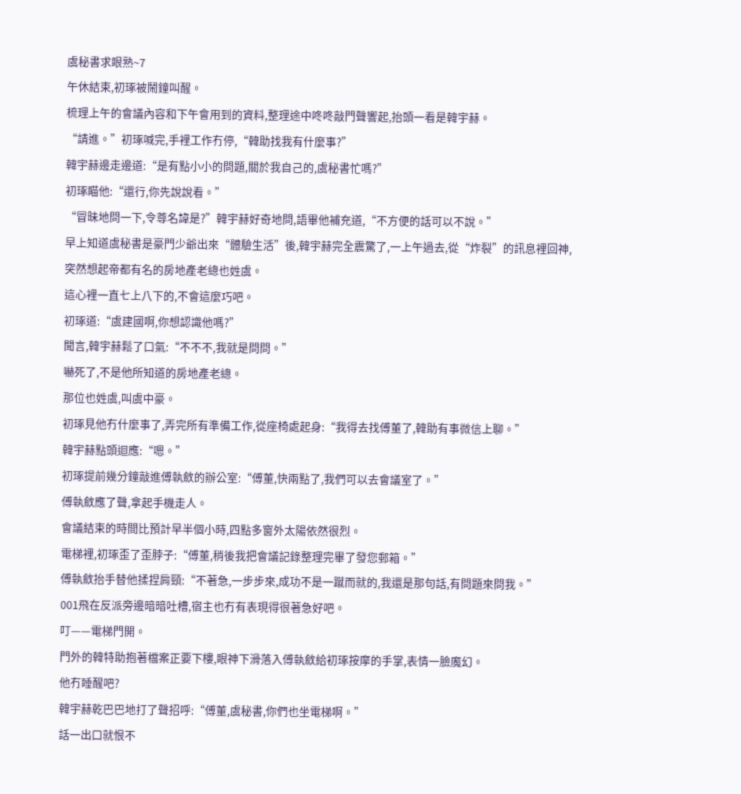虞秘書求眼熟~7
午休結束,初琢被鬧鐘叫醒。
梳理上午的會議內容和下午會用到的資料,整理途中咚咚敲門聲響起,抬頭一看是韓宇赫。
“請進。”初琢喊完,手裡工作冇停,“韓助找我有什麼事?”
韓宇赫邊走邊道:“是有點小小的問題,關於我自己的,虞秘書忙嗎?”
初琢瞄他:“還行,你先說說看。”
“冒昧地問一下,令尊名諱是?”韓宇赫好奇地問,語畢他補充道,“不方便的話可以不說。”
早上知道虞秘書是豪門少爺出來“體驗生活”後,韓宇赫完全震驚了,一上午過去,從“炸裂”的訊息裡回神,突然想起帝都有名的房地產老總也姓虞。
這心裡一直七上八下的,不會這麼巧吧。
初琢道:“虞建國啊,你想認識他嗎?”
聞言,韓宇赫鬆了口氣:“不不不,我就是問問。”
嚇死了,不是他所知道的房地產老總。
那位也姓虞,叫虞中豪。
初琢見他冇什麼事了,弄完所有準備工作,從座椅處起身:“我得去找傅董了,韓助有事微信上聊。”
韓宇赫點頭迴應:“嗯。”
初琢提前幾分鐘敲進傅執斂的辦公室:“傅董,快兩點了,我們可以去會議室了。”
傅執斂應了聲,拿起手機走人。
會議結束的時間比預計早半個小時,四點多窗外太陽依然很烈。
電梯裡,初琢歪了歪脖子:“傅董,稍後我把會議記錄整理完畢了發您郵箱。”
傅執斂抬手替他揉捏肩頸:“不著急,一步步來,成功不是一蹴而就的,我還是那句話,有問題來問我。”
001飛在反派旁邊暗暗吐槽,宿主也冇有表現得很著急好吧。
叮——電梯門開。
門外的韓特助抱著檔案正要下樓,眼神下滑落入傅執斂給初琢按摩的手掌,表情一臉魔幻。
他冇睡醒吧?
韓宇赫乾巴巴地打了聲招呼:“傅董,虞秘書,你們也坐電梯啊。”
話一出口就恨不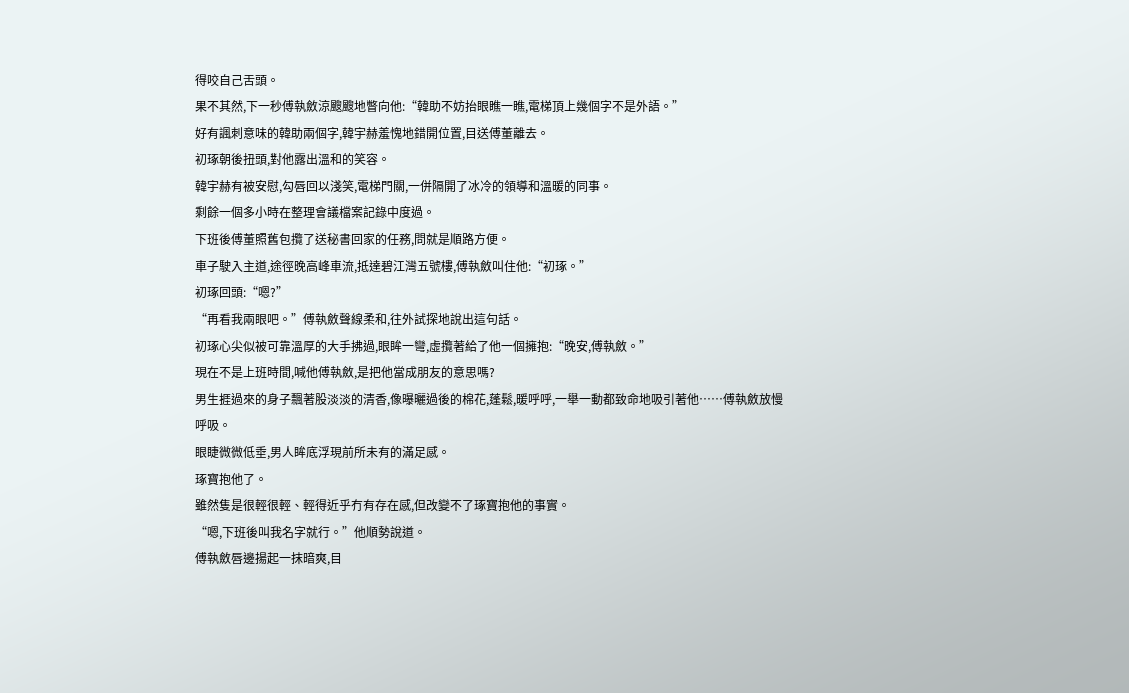得咬自己舌頭。
果不其然,下一秒傅執斂涼颼颼地瞥向他:“韓助不妨抬眼瞧一瞧,電梯頂上幾個字不是外語。”
好有諷刺意味的韓助兩個字,韓宇赫羞愧地錯開位置,目送傅董離去。
初琢朝後扭頭,對他露出溫和的笑容。
韓宇赫有被安慰,勾唇回以淺笑,電梯門關,一併隔開了冰冷的領導和溫暖的同事。
剩餘一個多小時在整理會議檔案記錄中度過。
下班後傅董照舊包攬了送秘書回家的任務,問就是順路方便。
車子駛入主道,途徑晚高峰車流,抵達碧江灣五號樓,傅執斂叫住他:“初琢。”
初琢回頭:“嗯?”
“再看我兩眼吧。”傅執斂聲線柔和,往外試探地說出這句話。
初琢心尖似被可靠溫厚的大手拂過,眼眸一彎,虛攬著給了他一個擁抱:“晚安,傅執斂。”
現在不是上班時間,喊他傅執斂,是把他當成朋友的意思嗎?
男生捱過來的身子飄著股淡淡的清香,像曝曬過後的棉花,蓬鬆,暖呼呼,一舉一動都致命地吸引著他……傅執斂放慢呼吸。
眼睫微微低垂,男人眸底浮現前所未有的滿足感。
琢寶抱他了。
雖然隻是很輕很輕、輕得近乎冇有存在感,但改變不了琢寶抱他的事實。
“嗯,下班後叫我名字就行。”他順勢說道。
傅執斂唇邊揚起一抹暗爽,目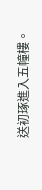送初琢進入五幢樓。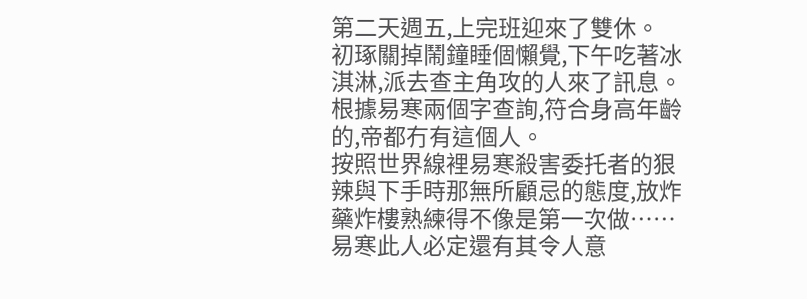第二天週五,上完班迎來了雙休。
初琢關掉鬧鐘睡個懶覺,下午吃著冰淇淋,派去查主角攻的人來了訊息。
根據易寒兩個字查詢,符合身高年齡的,帝都冇有這個人。
按照世界線裡易寒殺害委托者的狠辣與下手時那無所顧忌的態度,放炸藥炸樓熟練得不像是第一次做……易寒此人必定還有其令人意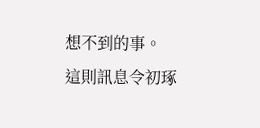想不到的事。
這則訊息令初琢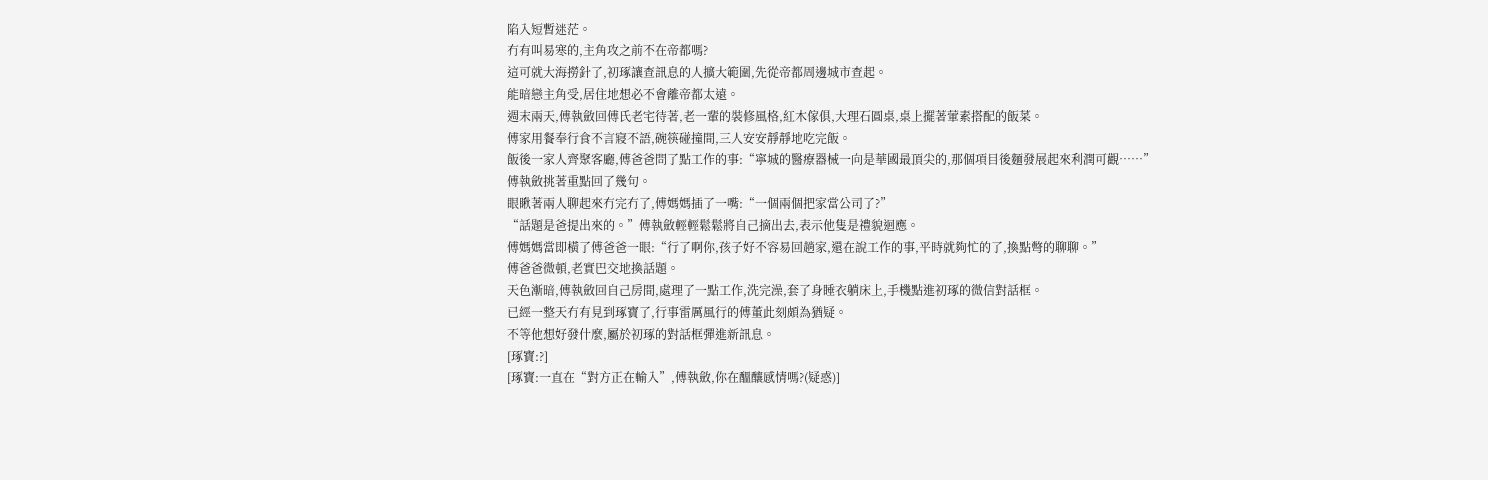陷入短暫迷茫。
冇有叫易寒的,主角攻之前不在帝都嗎?
這可就大海撈針了,初琢讓查訊息的人擴大範圍,先從帝都周邊城市查起。
能暗戀主角受,居住地想必不會離帝都太遠。
週末兩天,傅執斂回傅氏老宅待著,老一輩的裝修風格,紅木傢俱,大理石圓桌,桌上擺著葷素搭配的飯菜。
傅家用餐奉行食不言寢不語,碗筷碰撞間,三人安安靜靜地吃完飯。
飯後一家人齊聚客廳,傅爸爸問了點工作的事:“寧城的醫療器械一向是華國最頂尖的,那個項目後麵發展起來利潤可觀……”
傅執斂挑著重點回了幾句。
眼瞅著兩人聊起來冇完冇了,傅媽媽插了一嘴:“一個兩個把家當公司了?”
“話題是爸提出來的。”傅執斂輕輕鬆鬆將自己摘出去,表示他隻是禮貌迴應。
傅媽媽當即橫了傅爸爸一眼:“行了啊你,孩子好不容易回趟家,還在說工作的事,平時就夠忙的了,換點彆的聊聊。”
傅爸爸微頓,老實巴交地換話題。
天色漸暗,傅執斂回自己房間,處理了一點工作,洗完澡,套了身睡衣躺床上,手機點進初琢的微信對話框。
已經一整天冇有見到琢寶了,行事雷厲風行的傅董此刻頗為猶疑。
不等他想好發什麼,屬於初琢的對話框彈進新訊息。
[琢寶:?]
[琢寶:一直在“對方正在輸入”,傅執斂,你在醞釀感情嗎?(疑惑)]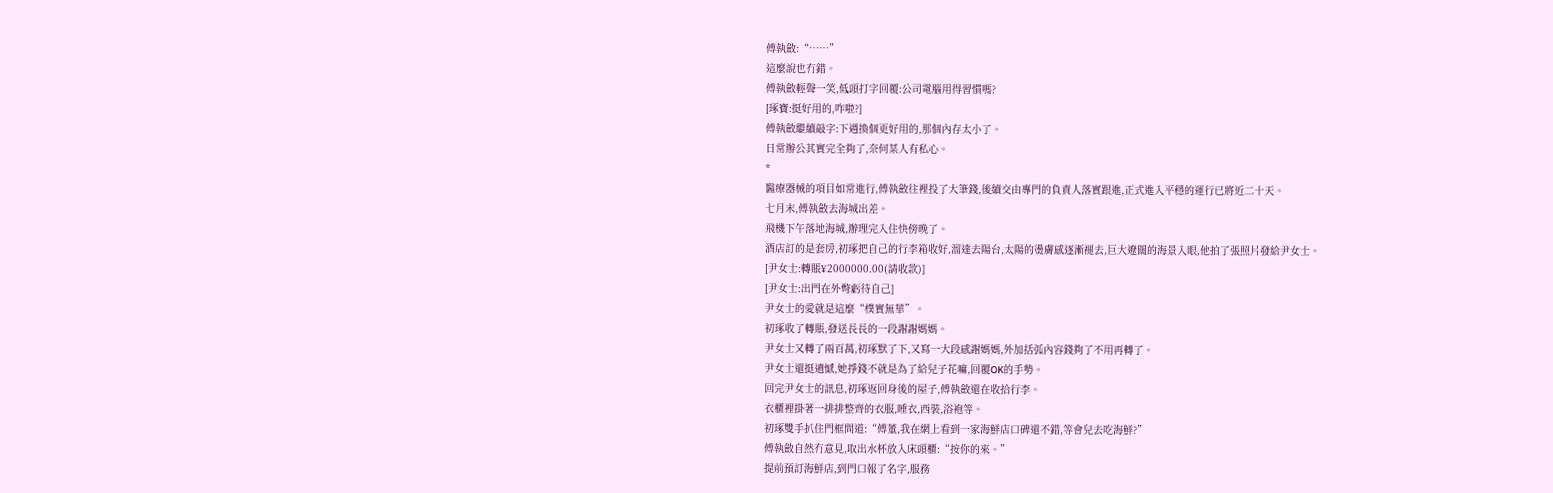傅執斂:“……”
這麼說也冇錯。
傅執斂輕聲一笑,低頭打字回覆:公司電腦用得習慣嗎?
[琢寶:挺好用的,咋啦?]
傅執斂繼續敲字:下週換個更好用的,那個內存太小了。
日常辦公其實完全夠了,奈何某人有私心。
*
醫療器械的項目如常進行,傅執斂往裡投了大筆錢,後續交由專門的負責人落實跟進,正式進入平穩的運行已將近二十天。
七月末,傅執斂去海城出差。
飛機下午落地海城,辦理完入住快傍晚了。
酒店訂的是套房,初琢把自己的行李箱收好,溜達去陽台,太陽的燙膚感逐漸褪去,巨大遼闊的海景入眼,他拍了張照片發給尹女士。
[尹女士:轉賬¥2000000.00(請收款)]
[尹女士:出門在外彆虧待自己]
尹女士的愛就是這麼“樸實無華”。
初琢收了轉賬,發送長長的一段謝謝媽媽。
尹女士又轉了兩百萬,初琢默了下,又寫一大段感謝媽媽,外加括弧內容錢夠了不用再轉了。
尹女士還挺遺憾,她掙錢不就是為了給兒子花嘛,回覆OK的手勢。
回完尹女士的訊息,初琢返回身後的屋子,傅執斂還在收拾行李。
衣櫃裡掛著一排排整齊的衣服,睡衣,西裝,浴袍等。
初琢雙手扒住門框問道:“傅董,我在網上看到一家海鮮店口碑還不錯,等會兒去吃海鮮?”
傅執斂自然冇意見,取出水杯放入床頭櫃:“按你的來。”
提前預訂海鮮店,到門口報了名字,服務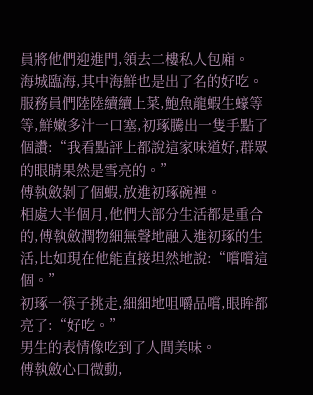員將他們迎進門,領去二樓私人包廂。
海城臨海,其中海鮮也是出了名的好吃。
服務員們陸陸續續上菜,鮑魚龍蝦生蠔等等,鮮嫩多汁一口塞,初琢騰出一隻手點了個讚:“我看點評上都說這家味道好,群眾的眼睛果然是雪亮的。”
傅執斂剝了個蝦,放進初琢碗裡。
相處大半個月,他們大部分生活都是重合的,傅執斂潤物細無聲地融入進初琢的生活,比如現在他能直接坦然地說:“嚐嚐這個。”
初琢一筷子挑走,細細地咀嚼品嚐,眼眸都亮了:“好吃。”
男生的表情像吃到了人間美味。
傅執斂心口微動,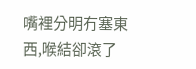嘴裡分明冇塞東西,喉結卻滾了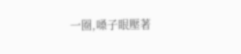一圈,嗓子眼壓著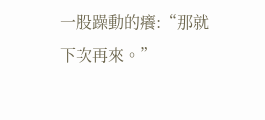一股躁動的癢:“那就下次再來。”